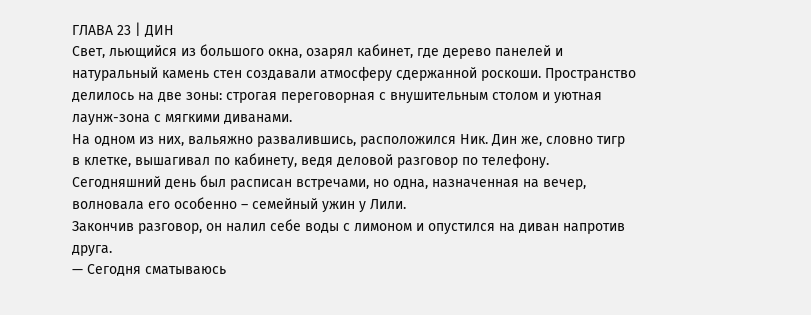ГЛАВА 23 | ДИН
Свет, льющийся из большого окна, озарял кабинет, где дерево панелей и натуральный камень стен создавали атмосферу сдержанной роскоши. Пространство делилось на две зоны: строгая переговорная с внушительным столом и уютная лаунж-зона с мягкими диванами.
На одном из них, вальяжно развалившись, расположился Ник. Дин же, словно тигр в клетке, вышагивал по кабинету, ведя деловой разговор по телефону. Сегодняшний день был расписан встречами, но одна, назначенная на вечер, волновала его особенно – семейный ужин у Лили.
Закончив разговор, он налил себе воды с лимоном и опустился на диван напротив друга.
— Сегодня сматываюсь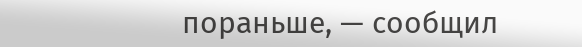пораньше, — сообщил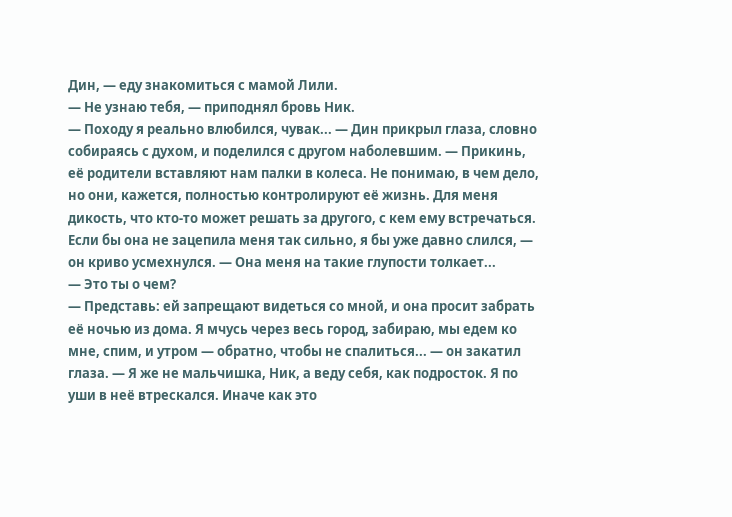Дин, — еду знакомиться с мамой Лили.
— Не узнаю тебя, — приподнял бровь Ник.
— Походу я реально влюбился, чувак... — Дин прикрыл глаза, словно собираясь с духом, и поделился с другом наболевшим. — Прикинь, её родители вставляют нам палки в колеса. Не понимаю, в чем дело, но они, кажется, полностью контролируют её жизнь. Для меня дикость, что кто-то может решать за другого, с кем ему встречаться. Если бы она не зацепила меня так сильно, я бы уже давно слился, — он криво усмехнулся. — Она меня на такие глупости толкает...
— Это ты о чем?
— Представь: ей запрещают видеться со мной, и она просит забрать её ночью из дома. Я мчусь через весь город, забираю, мы едем ко мне, спим, и утром — обратно, чтобы не спалиться... — он закатил глаза. — Я же не мальчишка, Ник, а веду себя, как подросток. Я по уши в неё втрескался. Иначе как это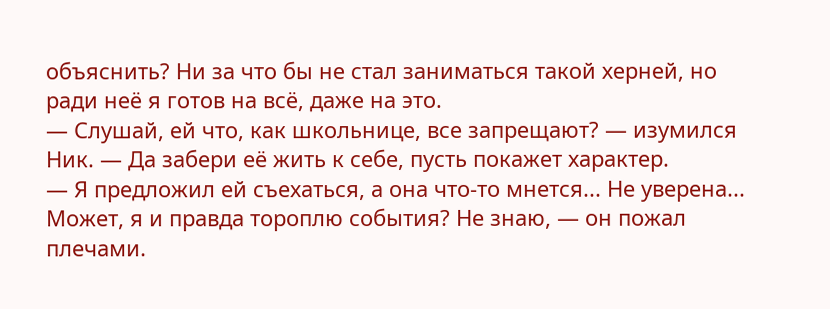объяснить? Ни за что бы не стал заниматься такой херней, но ради неё я готов на всё, даже на это.
— Слушай, ей что, как школьнице, все запрещают? — изумился Ник. — Да забери её жить к себе, пусть покажет характер.
— Я предложил ей съехаться, а она что-то мнется... Не уверена... Может, я и правда тороплю события? Не знаю, — он пожал плечами.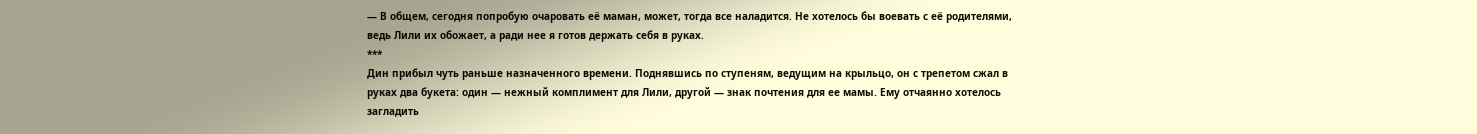— В общем, сегодня попробую очаровать её маман, может, тогда все наладится. Не хотелось бы воевать с её родителями, ведь Лили их обожает, а ради нее я готов держать себя в руках.
***
Дин прибыл чуть раньше назначенного времени. Поднявшись по ступеням, ведущим на крыльцо, он с трепетом сжал в руках два букета: один — нежный комплимент для Лили, другой — знак почтения для ее мамы. Ему отчаянно хотелось загладить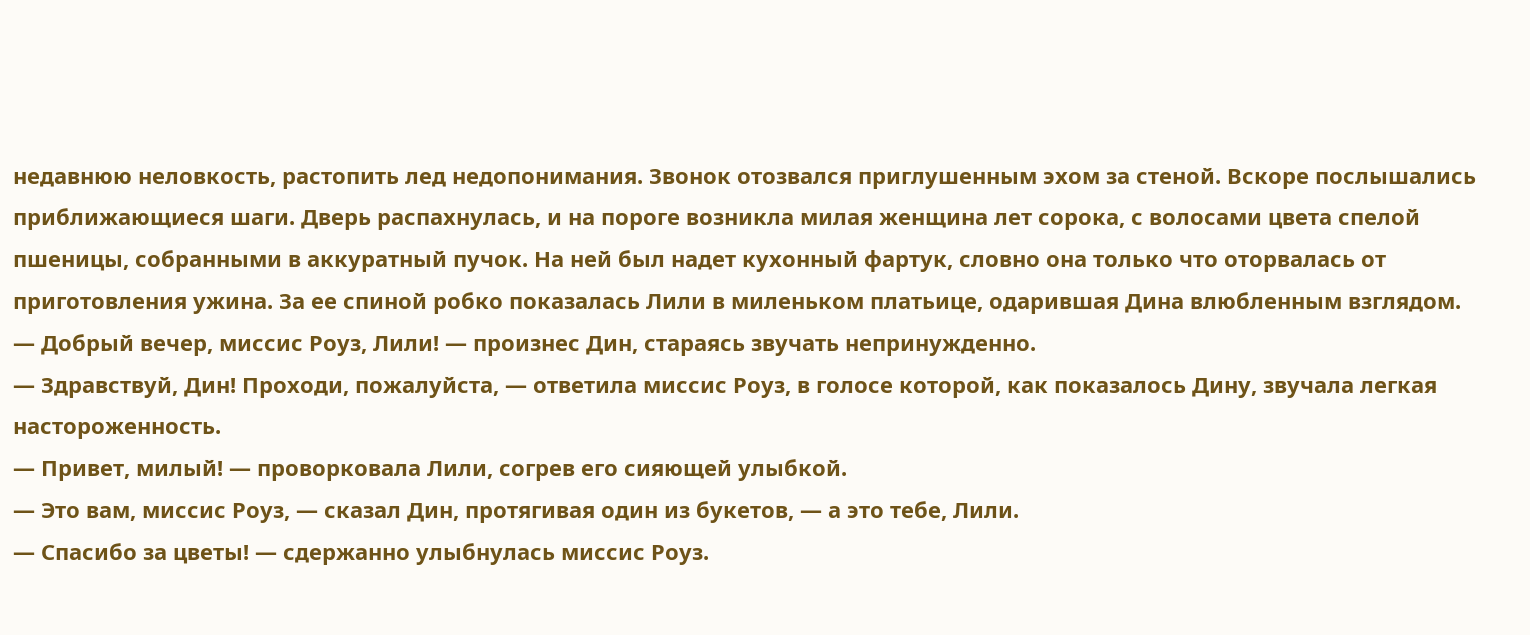недавнюю неловкость, растопить лед недопонимания. Звонок отозвался приглушенным эхом за стеной. Вскоре послышались приближающиеся шаги. Дверь распахнулась, и на пороге возникла милая женщина лет сорока, с волосами цвета спелой пшеницы, собранными в аккуратный пучок. На ней был надет кухонный фартук, словно она только что оторвалась от приготовления ужина. За ее спиной робко показалась Лили в миленьком платьице, одарившая Дина влюбленным взглядом.
— Добрый вечер, миссис Роуз, Лили! — произнес Дин, стараясь звучать непринужденно.
— Здравствуй, Дин! Проходи, пожалуйста, — ответила миссис Роуз, в голосе которой, как показалось Дину, звучала легкая настороженность.
— Привет, милый! — проворковала Лили, согрев его сияющей улыбкой.
— Это вам, миссис Роуз, — сказал Дин, протягивая один из букетов, — а это тебе, Лили.
— Спасибо за цветы! — сдержанно улыбнулась миссис Роуз.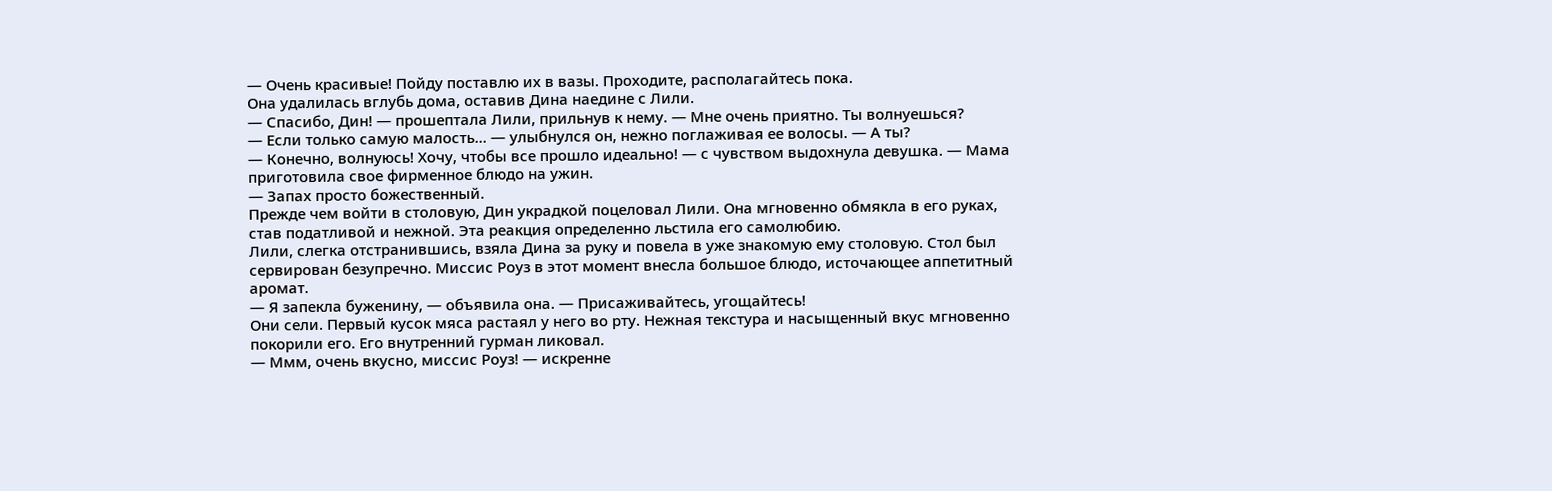— Очень красивые! Пойду поставлю их в вазы. Проходите, располагайтесь пока.
Она удалилась вглубь дома, оставив Дина наедине с Лили.
— Спасибо, Дин! — прошептала Лили, прильнув к нему. — Мне очень приятно. Ты волнуешься?
— Если только самую малость... — улыбнулся он, нежно поглаживая ее волосы. — А ты?
— Конечно, волнуюсь! Хочу, чтобы все прошло идеально! — с чувством выдохнула девушка. — Мама приготовила свое фирменное блюдо на ужин.
— Запах просто божественный.
Прежде чем войти в столовую, Дин украдкой поцеловал Лили. Она мгновенно обмякла в его руках, став податливой и нежной. Эта реакция определенно льстила его самолюбию.
Лили, слегка отстранившись, взяла Дина за руку и повела в уже знакомую ему столовую. Стол был сервирован безупречно. Миссис Роуз в этот момент внесла большое блюдо, источающее аппетитный аромат.
— Я запекла буженину, — объявила она. — Присаживайтесь, угощайтесь!
Они сели. Первый кусок мяса растаял у него во рту. Нежная текстура и насыщенный вкус мгновенно покорили его. Его внутренний гурман ликовал.
— Ммм, очень вкусно, миссис Роуз! — искренне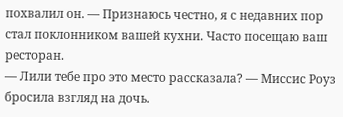похвалил он. — Признаюсь честно, я с недавних пор стал поклонником вашей кухни. Часто посещаю ваш ресторан.
— Лили тебе про это место рассказала? — Миссис Роуз бросила взгляд на дочь.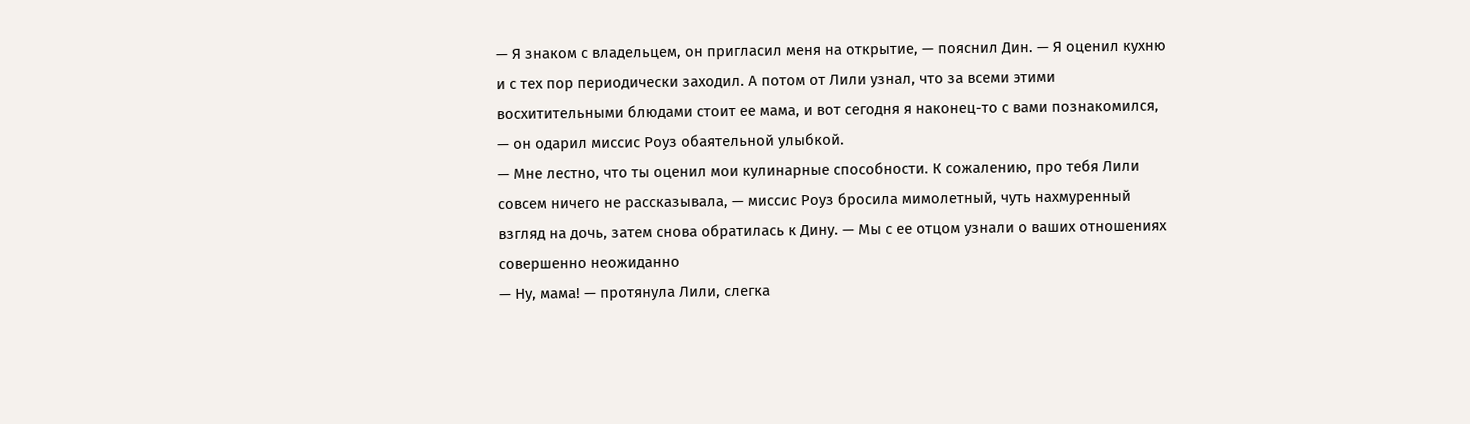— Я знаком с владельцем, он пригласил меня на открытие, — пояснил Дин. — Я оценил кухню и с тех пор периодически заходил. А потом от Лили узнал, что за всеми этими восхитительными блюдами стоит ее мама, и вот сегодня я наконец-то с вами познакомился, — он одарил миссис Роуз обаятельной улыбкой.
— Мне лестно, что ты оценил мои кулинарные способности. К сожалению, про тебя Лили совсем ничего не рассказывала, — миссис Роуз бросила мимолетный, чуть нахмуренный взгляд на дочь, затем снова обратилась к Дину. — Мы с ее отцом узнали о ваших отношениях совершенно неожиданно
— Ну, мама! — протянула Лили, слегка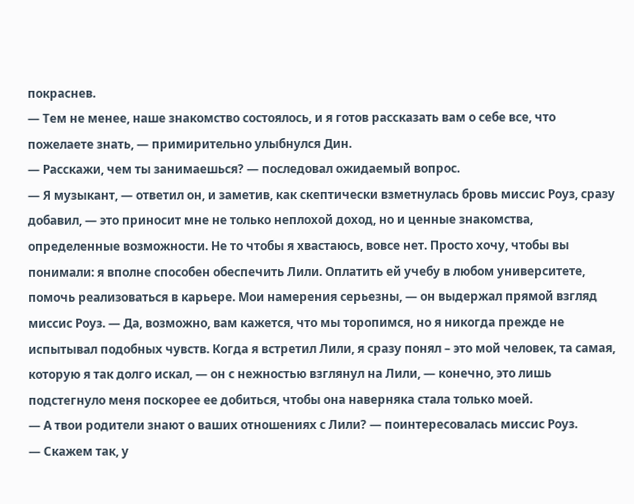покраснев.
— Тем не менее, наше знакомство состоялось, и я готов рассказать вам о себе все, что пожелаете знать, — примирительно улыбнулся Дин.
— Расскажи, чем ты занимаешься? — последовал ожидаемый вопрос.
— Я музыкант, — ответил он, и заметив, как скептически взметнулась бровь миссис Роуз, сразу добавил, — это приносит мне не только неплохой доход, но и ценные знакомства, определенные возможности. Не то чтобы я хвастаюсь, вовсе нет. Просто хочу, чтобы вы понимали: я вполне способен обеспечить Лили. Оплатить ей учебу в любом университете, помочь реализоваться в карьере. Мои намерения серьезны, — он выдержал прямой взгляд миссис Роуз. — Да, возможно, вам кажется, что мы торопимся, но я никогда прежде не испытывал подобных чувств. Когда я встретил Лили, я сразу понял – это мой человек, та самая, которую я так долго искал, — он с нежностью взглянул на Лили, — конечно, это лишь подстегнуло меня поскорее ее добиться, чтобы она наверняка стала только моей.
— А твои родители знают о ваших отношениях с Лили? — поинтересовалась миссис Роуз.
— Скажем так, у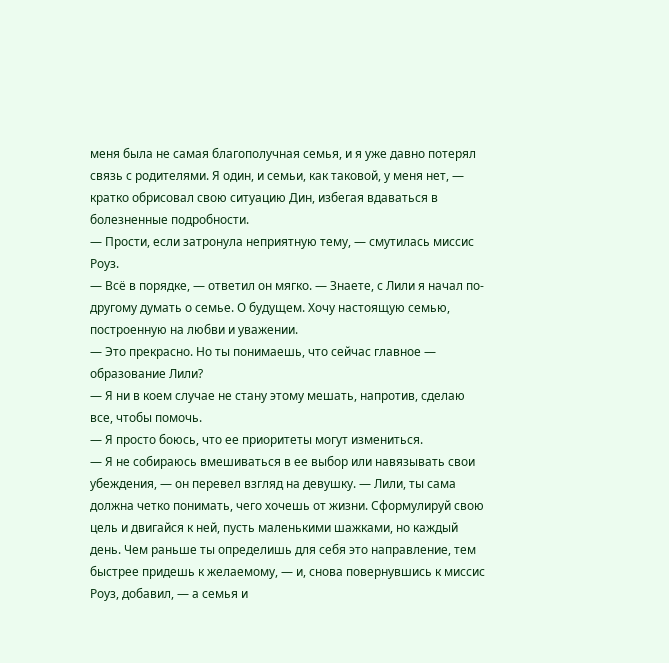меня была не самая благополучная семья, и я уже давно потерял связь с родителями. Я один, и семьи, как таковой, у меня нет, — кратко обрисовал свою ситуацию Дин, избегая вдаваться в болезненные подробности.
— Прости, если затронула неприятную тему, — смутилась миссис Роуз.
— Всё в порядке, — ответил он мягко. — Знаете, с Лили я начал по-другому думать о семье. О будущем. Хочу настоящую семью, построенную на любви и уважении.
— Это прекрасно. Но ты понимаешь, что сейчас главное — образование Лили?
— Я ни в коем случае не стану этому мешать, напротив, сделаю все, чтобы помочь.
— Я просто боюсь, что ее приоритеты могут измениться.
— Я не собираюсь вмешиваться в ее выбор или навязывать свои убеждения, — он перевел взгляд на девушку. — Лили, ты сама должна четко понимать, чего хочешь от жизни. Сформулируй свою цель и двигайся к ней, пусть маленькими шажками, но каждый день. Чем раньше ты определишь для себя это направление, тем быстрее придешь к желаемому, — и, снова повернувшись к миссис Роуз, добавил, — а семья и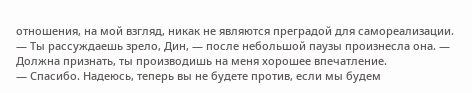отношения, на мой взгляд, никак не являются преградой для самореализации.
— Ты рассуждаешь зрело, Дин, — после небольшой паузы произнесла она. — Должна признать, ты производишь на меня хорошее впечатление.
— Спасибо. Надеюсь, теперь вы не будете против, если мы будем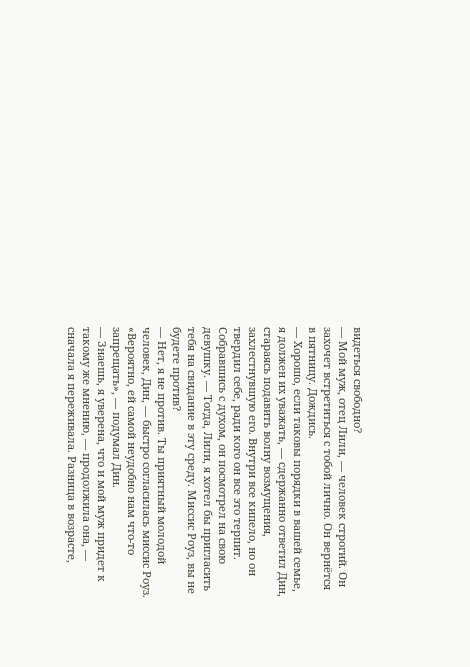видеться свободно?
— Мой муж, отец Лили, — человек строгий. Он захочет встретиться с тобой лично. Он вернётся в пятницу. Дождись.
— Хорошо, если таковы порядки в вашей семье, я должен их уважать, — сдержанно ответил Дин, стараясь подавить волну возмущения, захлестнувшую его. Внутри все кипело, но он твердил себе, ради кого он все это терпит. Собравшись с духом, он посмотрел на свою девушку. — Тогда, Лили, я хотел бы пригласить тебя на свидание в эту среду. Миссис Роуз, вы не будете против?
— Нет, я не против. Ты приятный молодой человек, Дин, — быстро согласилась миссис Роуз.
«Вероятно, ей самой неудобно нам что-то запрещать», — подумал Дин.
— Знаешь, я уверена, что и мой муж придет к такому же мнению, — продолжила она, — сначала я переживала. Разница в возрасте,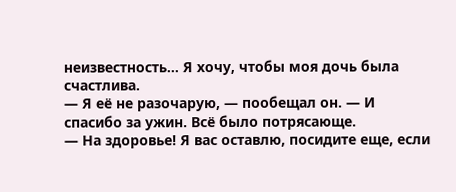неизвестность... Я хочу, чтобы моя дочь была счастлива.
— Я её не разочарую, — пообещал он. — И спасибо за ужин. Всё было потрясающе.
— На здоровье! Я вас оставлю, посидите еще, если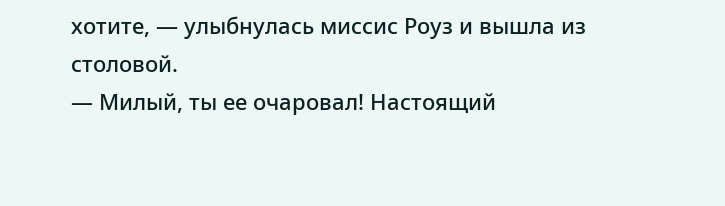хотите, — улыбнулась миссис Роуз и вышла из столовой.
— Милый, ты ее очаровал! Настоящий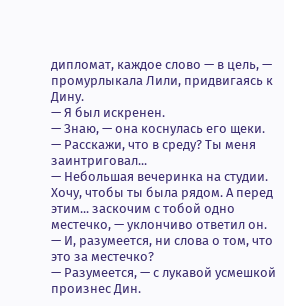дипломат, каждое слово — в цель, — промурлыкала Лили, придвигаясь к Дину.
— Я был искренен.
— Знаю, — она коснулась его щеки. — Расскажи, что в среду? Ты меня заинтриговал...
— Небольшая вечеринка на студии. Хочу, чтобы ты была рядом. А перед этим... заскочим с тобой одно местечко, — уклончиво ответил он.
— И, разумеется, ни слова о том, что это за местечко?
— Разумеется, — с лукавой усмешкой произнес Дин.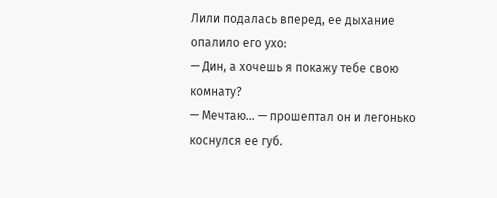Лили подалась вперед, ее дыхание опалило его ухо:
— Дин, а хочешь я покажу тебе свою комнату?
— Мечтаю... — прошептал он и легонько коснулся ее губ.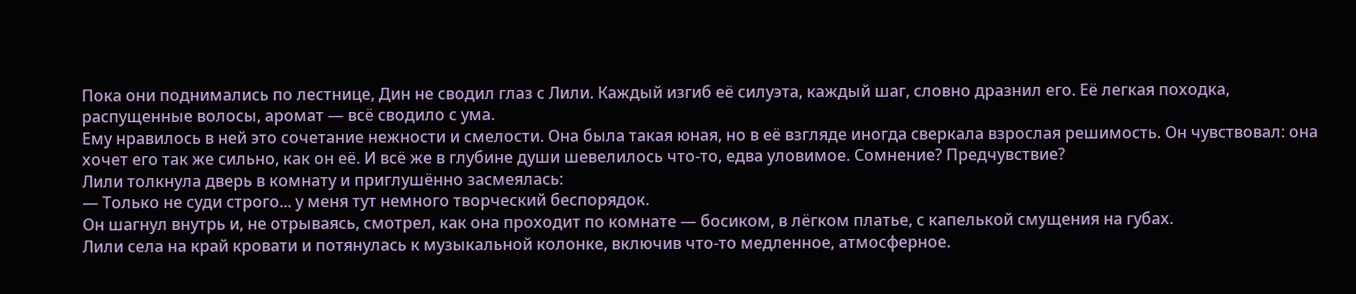Пока они поднимались по лестнице, Дин не сводил глаз с Лили. Каждый изгиб её силуэта, каждый шаг, словно дразнил его. Её легкая походка, распущенные волосы, аромат — всё сводило с ума.
Ему нравилось в ней это сочетание нежности и смелости. Она была такая юная, но в её взгляде иногда сверкала взрослая решимость. Он чувствовал: она хочет его так же сильно, как он её. И всё же в глубине души шевелилось что-то, едва уловимое. Сомнение? Предчувствие?
Лили толкнула дверь в комнату и приглушённо засмеялась:
— Только не суди строго... у меня тут немного творческий беспорядок.
Он шагнул внутрь и, не отрываясь, смотрел, как она проходит по комнате — босиком, в лёгком платье, с капелькой смущения на губах.
Лили села на край кровати и потянулась к музыкальной колонке, включив что-то медленное, атмосферное.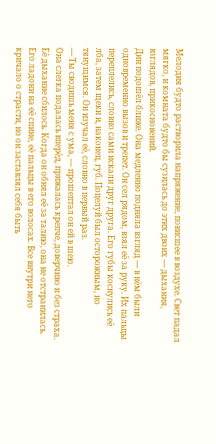Мелодия будто растворила напряжение, повисшее в воздухе. Свет падал мягко, и комната будто бы сузилась до этих двоих — дыхания, взглядов, прикосновений.
Дин подошёл ближе. Она медленно подняла взгляд — в нём были одновременно вызов и трепет. Он сел рядом, взял её за руку. Их пальцы переплелись, словно сами искали друг друга. Его губы коснулись её лба, затем щеки и, наконец, губ. Поцелуй был осторожным, но тянущимся. Он изучал её, словно в первый раз.
— Ты сводишь меня с ума, — прошептал он ей в шею.
Она слегка подалась вперёд, прижалась крепче, доверчиво и без страха. Её дыхание сбилось. Когда он обнял её за талию, она не отстранилась. Его ладони на её спине, её пальцы в его волосах. Все внутри него кричало о страсти, но он заставлял себя быть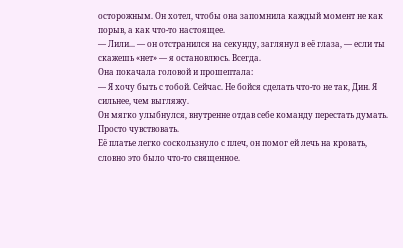осторожным. Он хотел, чтобы она запомнила каждый момент не как порыв, а как что-то настоящее.
— Лили... — он отстранился на секунду, заглянул в её глаза, — если ты скажешь «нет» — я остановлюсь. Всегда.
Она покачала головой и прошептала:
— Я хочу быть с тобой. Сейчас. Не бойся сделать что-то не так, Дин. Я сильнее, чем выгляжу.
Он мягко улыбнулся, внутренне отдав себе команду перестать думать. Просто чувствовать.
Её платье легко соскользнуло с плеч, он помог ей лечь на кровать, словно это было что-то священное.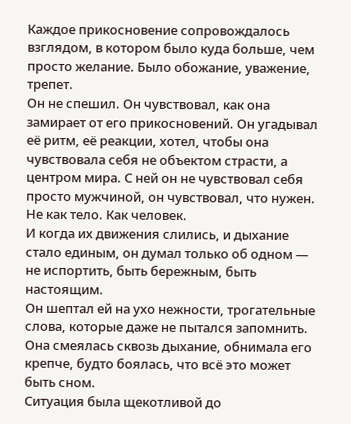Каждое прикосновение сопровождалось взглядом, в котором было куда больше, чем просто желание. Было обожание, уважение, трепет.
Он не спешил. Он чувствовал, как она замирает от его прикосновений. Он угадывал её ритм, её реакции, хотел, чтобы она чувствовала себя не объектом страсти, а центром мира. С ней он не чувствовал себя просто мужчиной, он чувствовал, что нужен. Не как тело. Как человек.
И когда их движения слились, и дыхание стало единым, он думал только об одном — не испортить, быть бережным, быть настоящим.
Он шептал ей на ухо нежности, трогательные слова, которые даже не пытался запомнить. Она смеялась сквозь дыхание, обнимала его крепче, будто боялась, что всё это может быть сном.
Ситуация была щекотливой до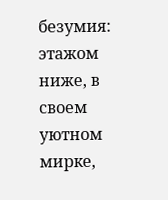безумия: этажом ниже, в своем уютном мирке,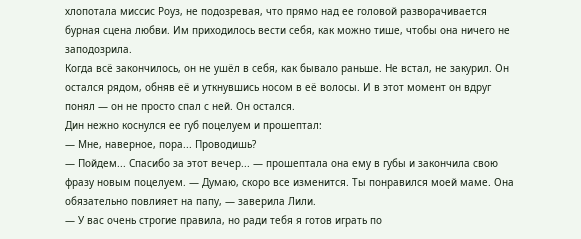хлопотала миссис Роуз, не подозревая, что прямо над ее головой разворачивается бурная сцена любви. Им приходилось вести себя, как можно тише, чтобы она ничего не заподозрила.
Когда всё закончилось, он не ушёл в себя, как бывало раньше. Не встал, не закурил. Он остался рядом, обняв её и уткнувшись носом в её волосы. И в этот момент он вдруг понял — он не просто спал с ней. Он остался.
Дин нежно коснулся ее губ поцелуем и прошептал:
— Мне, наверное, пора... Проводишь?
— Пойдем... Спасибо за этот вечер... — прошептала она ему в губы и закончила свою фразу новым поцелуем. — Думаю, скоро все изменится. Ты понравился моей маме. Она обязательно повлияет на папу, — заверила Лили.
— У вас очень строгие правила, но ради тебя я готов играть по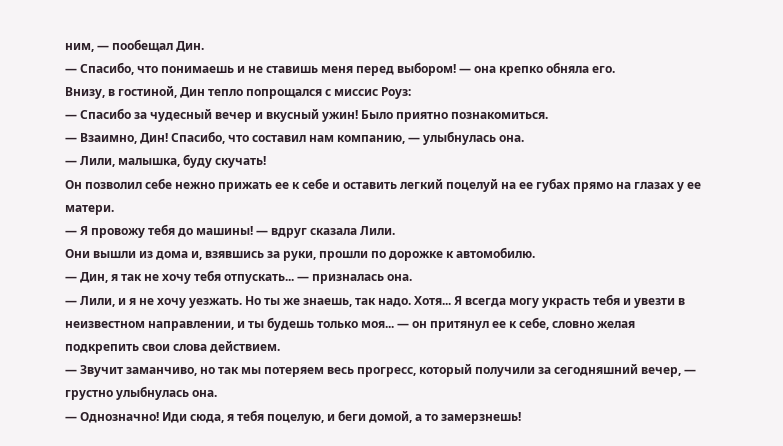ним, — пообещал Дин.
— Спасибо, что понимаешь и не ставишь меня перед выбором! — она крепко обняла его.
Внизу, в гостиной, Дин тепло попрощался с миссис Роуз:
— Спасибо за чудесный вечер и вкусный ужин! Было приятно познакомиться.
— Взаимно, Дин! Спасибо, что составил нам компанию, — улыбнулась она.
— Лили, малышка, буду скучать!
Он позволил себе нежно прижать ее к себе и оставить легкий поцелуй на ее губах прямо на глазах у ее матери.
— Я провожу тебя до машины! — вдруг сказала Лили.
Они вышли из дома и, взявшись за руки, прошли по дорожке к автомобилю.
— Дин, я так не хочу тебя отпускать... — призналась она.
— Лили, и я не хочу уезжать. Но ты же знаешь, так надо. Хотя... Я всегда могу украсть тебя и увезти в неизвестном направлении, и ты будешь только моя... — он притянул ее к себе, словно желая подкрепить свои слова действием.
— Звучит заманчиво, но так мы потеряем весь прогресс, который получили за сегодняшний вечер, — грустно улыбнулась она.
— Однозначно! Иди сюда, я тебя поцелую, и беги домой, а то замерзнешь!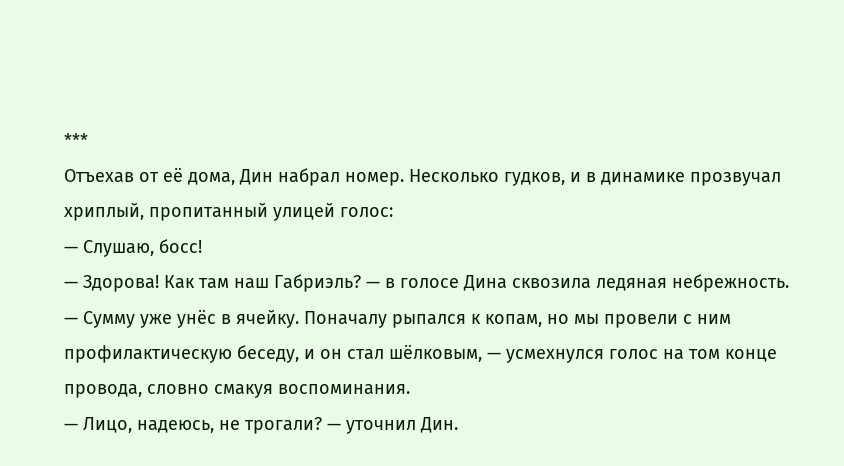***
Отъехав от её дома, Дин набрал номер. Несколько гудков, и в динамике прозвучал хриплый, пропитанный улицей голос:
— Слушаю, босс!
— Здорова! Как там наш Габриэль? — в голосе Дина сквозила ледяная небрежность.
— Сумму уже унёс в ячейку. Поначалу рыпался к копам, но мы провели с ним профилактическую беседу, и он стал шёлковым, — усмехнулся голос на том конце провода, словно смакуя воспоминания.
— Лицо, надеюсь, не трогали? — уточнил Дин.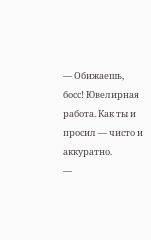— Обижаешь, босс! Ювелирная работа. Как ты и просил — чисто и аккуратно.
—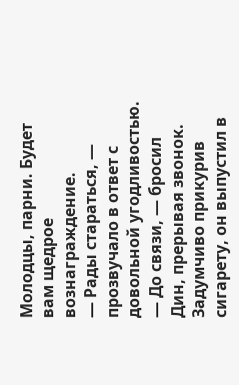Молодцы, парни. Будет вам щедрое вознаграждение.
— Рады стараться, — прозвучало в ответ с довольной угодливостью.
— До связи, — бросил Дин, прерывая звонок.
Задумчиво прикурив сигарету, он выпустил в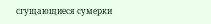сгущающиеся сумерки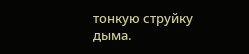тонкую струйку дыма.